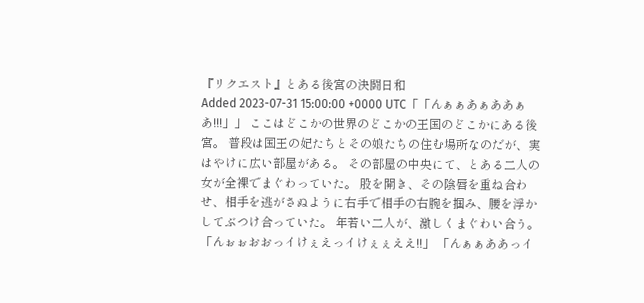『リクエスト』とある後宮の決闘日和
Added 2023-07-31 15:00:00 +0000 UTC「「んぁぁあぁああぁあ!!!」」 ここはどこかの世界のどこかの王国のどこかにある後宮。 普段は国王の妃たちとその娘たちの住む場所なのだが、実はやけに広い部屋がある。 その部屋の中央にて、とある二人の女が全裸でまぐわっていた。 股を開き、その陰唇を重ね合わせ、相手を逃がさぬように右手で相手の右腕を掴み、腰を浮かしてぶつけ合っていた。 年若い二人が、激しくまぐわい合う。 「んぉぉおおっイけぇえっイけぇぇええ!!」 「んぁぁああっイ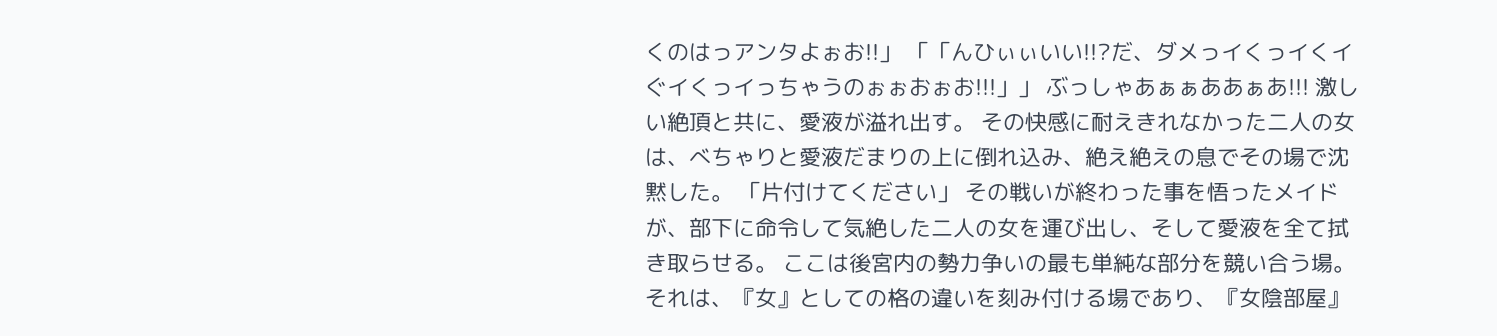くのはっアンタよぉお!!」 「「んひぃぃいい!!?だ、ダメっイくっイくイぐイくっイっちゃうのぉぉおぉお!!!」」 ぶっしゃあぁぁああぁあ!!! 激しい絶頂と共に、愛液が溢れ出す。 その快感に耐えきれなかった二人の女は、べちゃりと愛液だまりの上に倒れ込み、絶え絶えの息でその場で沈黙した。 「片付けてください」 その戦いが終わった事を悟ったメイドが、部下に命令して気絶した二人の女を運び出し、そして愛液を全て拭き取らせる。 ここは後宮内の勢力争いの最も単純な部分を競い合う場。 それは、『女』としての格の違いを刻み付ける場であり、『女陰部屋』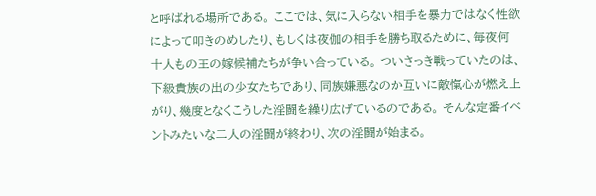と呼ばれる場所である。 ここでは、気に入らない相手を暴力ではなく性欲によって叩きのめしたり、もしくは夜伽の相手を勝ち取るために、毎夜何十人もの王の嫁候補たちが争い合っている。 ついさっき戦っていたのは、下級貴族の出の少女たちであり、同族嫌悪なのか互いに敵愾心が燃え上がり、幾度となくこうした淫闘を繰り広げているのである。 そんな定番イベントみたいな二人の淫闘が終わり、次の淫闘が始まる。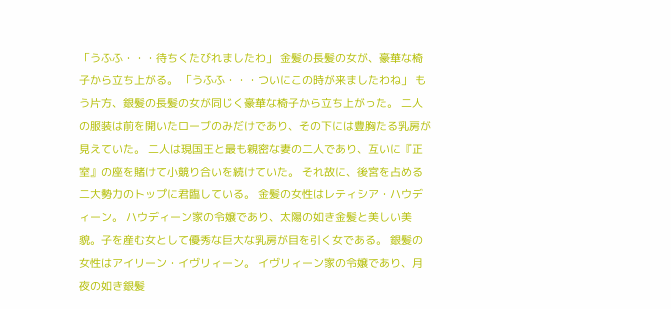「うふふ・・・待ちくたびれましたわ」 金髪の長髪の女が、豪華な椅子から立ち上がる。 「うふふ・・・ついにこの時が来ましたわね」 もう片方、銀髪の長髪の女が同じく豪華な椅子から立ち上がった。 二人の服装は前を開いたローブのみだけであり、その下には豊胸たる乳房が見えていた。 二人は現国王と最も親密な妻の二人であり、互いに『正室』の座を賭けて小競り合いを続けていた。 それ故に、後宮を占める二大勢力のトップに君臨している。 金髪の女性はレティシア・ハウディーン。 ハウディーン家の令嬢であり、太陽の如き金髪と美しい美貌。子を産む女として優秀な巨大な乳房が目を引く女である。 銀髪の女性はアイリーン・イヴリィーン。 イヴリィーン家の令嬢であり、月夜の如き銀髪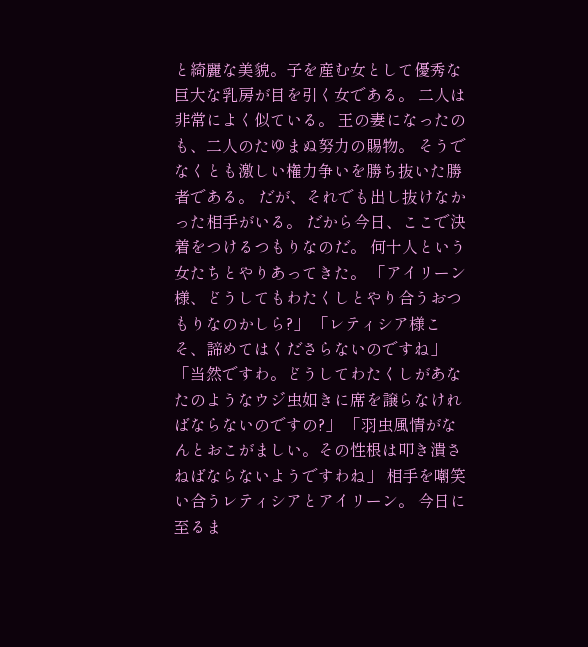と綺麗な美貌。子を産む女として優秀な巨大な乳房が目を引く女である。 二人は非常によく似ている。 王の妻になったのも、二人のたゆまぬ努力の賜物。 そうでなくとも激しい権力争いを勝ち抜いた勝者である。 だが、それでも出し抜けなかった相手がいる。 だから今日、ここで決着をつけるつもりなのだ。 何十人という女たちとやりあってきた。 「アイリーン様、どうしてもわたくしとやり合うおつもりなのかしら?」 「レティシア様こそ、諦めてはくださらないのですね」 「当然ですわ。どうしてわたくしがあなたのようなウジ虫如きに席を譲らなければならないのですの?」 「羽虫風情がなんとおこがましい。その性根は叩き潰さねばならないようですわね」 相手を嘲笑い合うレティシアとアイリーン。 今日に至るま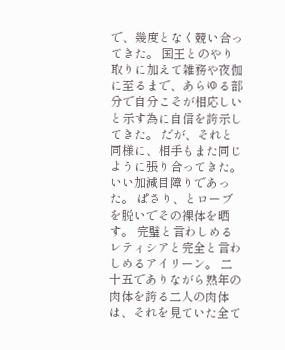で、幾度となく競い合ってきた。 国王とのやり取りに加えて雑務や夜伽に至るまで、あらゆる部分で自分こそが相応しいと示す為に自信を誇示してきた。 だが、それと同様に、相手もまた同じように張り合ってきた。 いい加減目障りであった。 ぱさり、とローブを脱いでその裸体を晒す。 完璧と言わしめるレティシアと完全と言わしめるアイリーン。 二十五でありながら熟年の肉体を誇る二人の肉体は、それを見ていた全て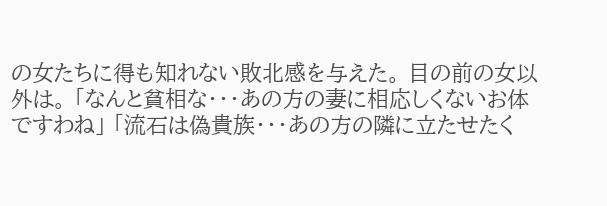の女たちに得も知れない敗北感を与えた。 目の前の女以外は。 「なんと貧相な・・・あの方の妻に相応しくないお体ですわね」 「流石は偽貴族・・・あの方の隣に立たせたく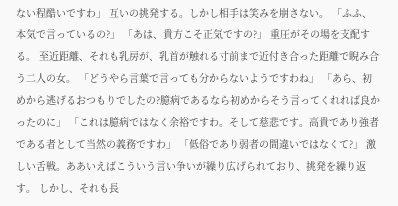ない程酷いですわ」 互いの挑発する。しかし相手は笑みを崩さない。 「ふふ、本気で言っているの?」 「あは、貴方こそ正気ですの?」 重圧がその場を支配する。 至近距離、それも乳房が、乳首が触れる寸前まで近付き合った距離で睨み合う二人の女。 「どうやら言葉で言っても分からないようですわね」 「あら、初めから逃げるおつもりでしたの?臆病であるなら初めからそう言ってくれれば良かったのに」 「これは臆病ではなく余裕ですわ。そして慈悲です。高貴であり強者である者として当然の義務ですわ」 「低俗であり弱者の間違いではなくて?」 激しい舌戦。ああいえばこういう言い争いが繰り広げられており、挑発を繰り返す。 しかし、それも長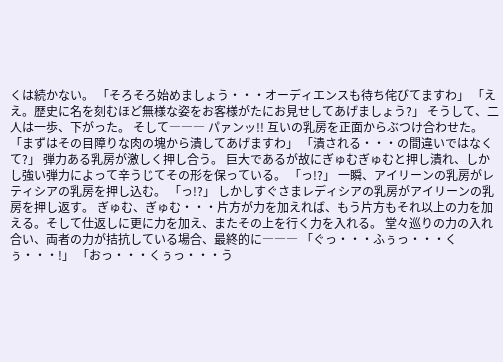くは続かない。 「そろそろ始めましょう・・・オーディエンスも待ち侘びてますわ」 「ええ。歴史に名を刻むほど無様な姿をお客様がたにお見せしてあげましょう?」 そうして、二人は一歩、下がった。 そして――― パァンッ!! 互いの乳房を正面からぶつけ合わせた。 「まずはその目障りな肉の塊から潰してあげますわ」 「潰される・・・の間違いではなくて?」 弾力ある乳房が激しく押し合う。 巨大であるが故にぎゅむぎゅむと押し潰れ、しかし強い弾力によって辛うじてその形を保っている。 「っ!?」 一瞬、アイリーンの乳房がレティシアの乳房を押し込む。 「っ!?」 しかしすぐさまレディシアの乳房がアイリーンの乳房を押し返す。 ぎゅむ、ぎゅむ・・・片方が力を加えれば、もう片方もそれ以上の力を加える。そして仕返しに更に力を加え、またその上を行く力を入れる。 堂々巡りの力の入れ合い、両者の力が拮抗している場合、最終的に――― 「ぐっ・・・ふぅっ・・・くぅ・・・!」 「おっ・・・くぅっ・・・う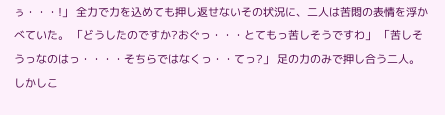ぅ・・・!」 全力で力を込めても押し返せないその状況に、二人は苦悶の表情を浮かべていた。 「どうしたのですか?おぐっ・・・とてもっ苦しそうですわ」 「苦しそうっなのはっ・・・・そちらではなくっ・・てっ?」 足の力のみで押し合う二人。 しかしこ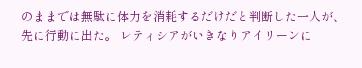のままでは無駄に体力を消耗するだけだと判断した一人が、先に行動に出た。 レティシアがいきなりアイリーンに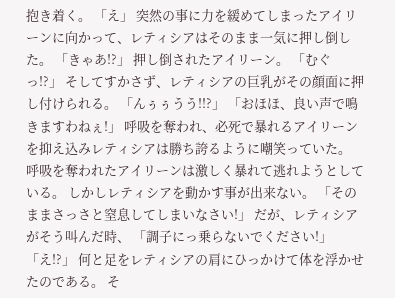抱き着く。 「え」 突然の事に力を緩めてしまったアイリーンに向かって、レティシアはそのまま一気に押し倒した。 「きゃあ!?」 押し倒されたアイリーン。 「むぐっ!?」 そしてすかさず、レティシアの巨乳がその顔面に押し付けられる。 「んぅぅうう!!?」 「おほほ、良い声で鳴きますわねぇ!」 呼吸を奪われ、必死で暴れるアイリーンを抑え込みレティシアは勝ち誇るように嘲笑っていた。 呼吸を奪われたアイリーンは激しく暴れて逃れようとしている。 しかしレティシアを動かす事が出来ない。 「そのままさっさと窒息してしまいなさい!」 だが、レティシアがそう叫んだ時、 「調子にっ乗らないでください!」 「え!?」 何と足をレティシアの肩にひっかけて体を浮かせたのである。 そ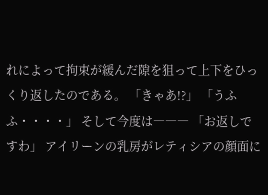れによって拘束が緩んだ隙を狙って上下をひっくり返したのである。 「きゃあ!?」 「うふふ・・・・」 そして今度は――― 「お返しですわ」 アイリーンの乳房がレティシアの顔面に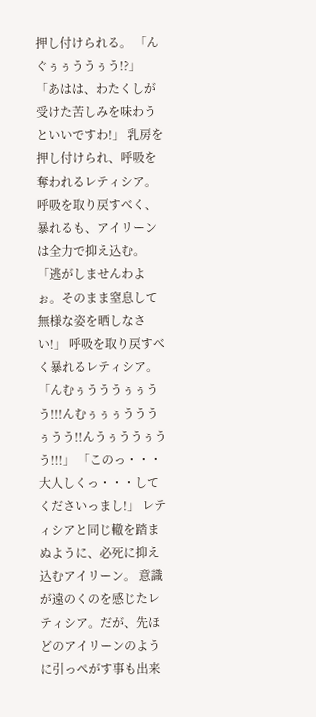押し付けられる。 「んぐぅぅううぅう!?」 「あはは、わたくしが受けた苦しみを味わうといいですわ!」 乳房を押し付けられ、呼吸を奪われるレティシア。 呼吸を取り戻すべく、暴れるも、アイリーンは全力で抑え込む。 「逃がしませんわよぉ。そのまま窒息して無様な姿を晒しなさい!」 呼吸を取り戻すべく暴れるレティシア。 「んむぅうううぅぅうう!!!んむぅぅぅうううぅうう!!んうぅううぅうう!!!」 「このっ・・・大人しくっ・・・してくださいっまし!」 レティシアと同じ轍を踏まぬように、必死に抑え込むアイリーン。 意識が遠のくのを感じたレティシア。だが、先ほどのアイリーンのように引っぺがす事も出来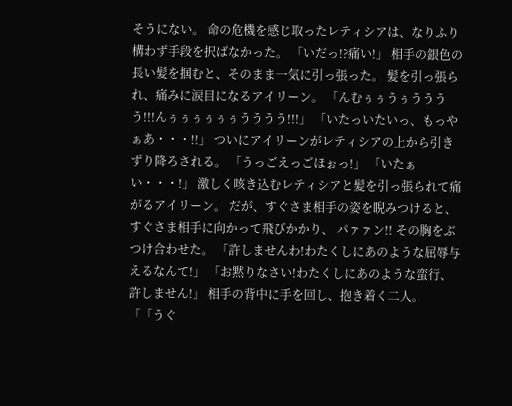そうにない。 命の危機を感じ取ったレティシアは、なりふり構わず手段を択ばなかった。 「いだっ!?痛い!」 相手の銀色の長い髪を掴むと、そのまま一気に引っ張った。 髪を引っ張られ、痛みに涙目になるアイリーン。 「んむぅぅうぅうううう!!!んぅぅぅぅぅぅうううう!!!」 「いたっいたいっ、もっやぁあ・・・!!」 ついにアイリーンがレティシアの上から引きずり降ろされる。 「うっごえっごほぉっ!」 「いたぁい・・・!」 激しく咳き込むレティシアと髪を引っ張られて痛がるアイリーン。 だが、すぐさま相手の姿を睨みつけると、すぐさま相手に向かって飛びかかり、 パァァン!! その胸をぶつけ合わせた。 「許しませんわ!わたくしにあのような屈辱与えるなんて!」 「お黙りなさい!わたくしにあのような蛮行、許しません!」 相手の背中に手を回し、抱き着く二人。 「「うぐ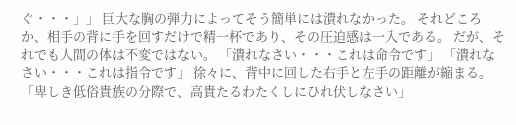ぐ・・・」」 巨大な胸の弾力によってそう簡単には潰れなかった。 それどころか、相手の背に手を回すだけで精一杯であり、その圧迫感は一入である。 だが、それでも人間の体は不変ではない。 「潰れなさい・・・これは命令です」 「潰れなさい・・・これは指令です」 徐々に、背中に回した右手と左手の距離が縮まる。 「卑しき低俗貴族の分際で、高貴たるわたくしにひれ伏しなさい」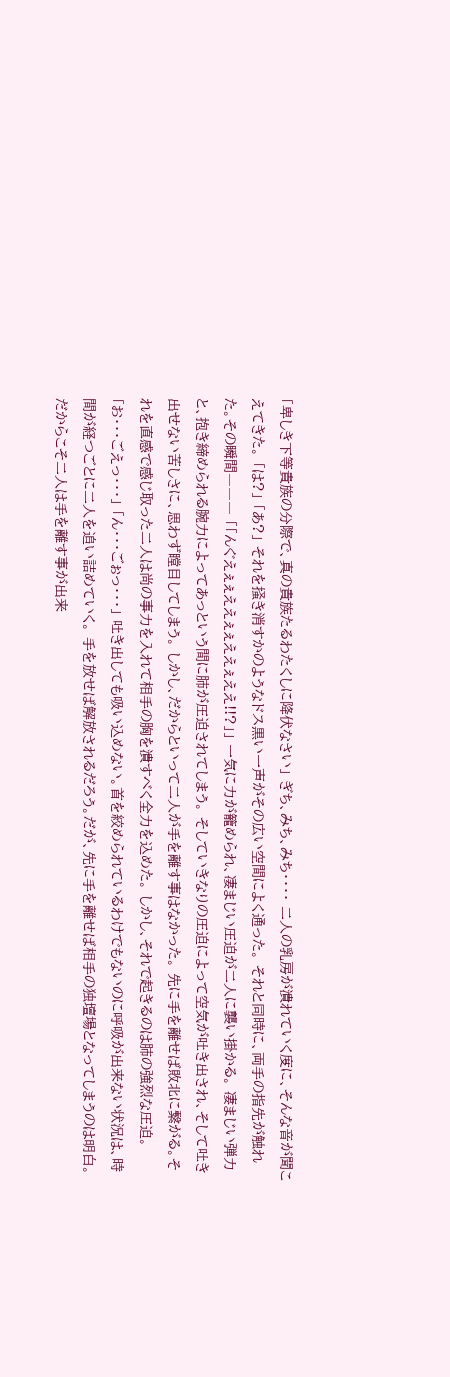「卑しき下等貴族の分際で、真の貴族たるわたくしに降伏なさい」 ぎち、みち、みち・・・・ 二人の乳房が潰れていく度に、そんな音が聞こえてきた。 「は?」 「あ?」 それを掻き消すかのようなドス黒い一声がその広い空間によく通った。 それと同時に、両手の指先が触れた。その瞬間――― 「「んぐえぇぇええぇぇええぇええ!!?」」 一気に力が籠められ、凄まじい圧迫が二人に襲い掛かる。 凄まじい弾力と、抱き締められる腕力によってあっという間に肺が圧迫されてしまう。 そしていきなりの圧迫によって空気が吐き出され、そして吐き出せない苦しさに、思わず瞠目してしまう。 しかし、だからといって二人が手を離す事はなかった。 先に手を離せば敗北に繋がる。それを直感で感じ取った二人は尚の事力を入れて相手の胸を潰すべく全力を込めた。 しかし、それで起きるのは肺の強烈な圧迫。 「お・・・ごえっ・・・」 「ん・・・ごぉっ・・・」 吐き出しても吸い込めない。首を絞められているわけでもないのに呼吸が出来ない状況は、時間が経つごとに二人を追い詰めていく。 手を放せば解放されるだろう。だが、先に手を離せば相手の独壇場となってしまうのは明白。 だからこそ二人は手を離す事が出来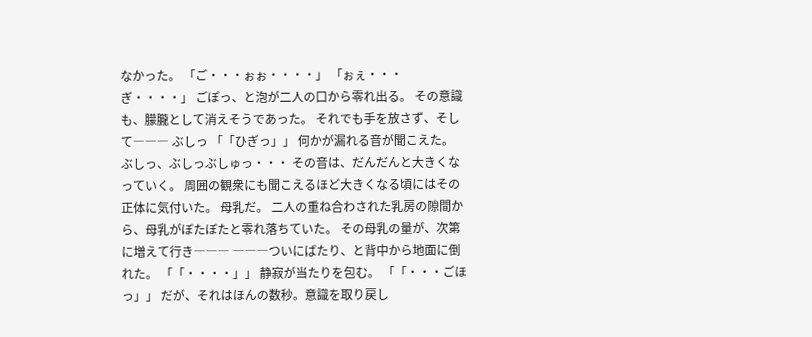なかった。 「ご・・・ぉぉ・・・・」 「ぉぇ・・・ぎ・・・・」 ごぽっ、と泡が二人の口から零れ出る。 その意識も、朦朧として消えそうであった。 それでも手を放さず、そして――― ぶしっ 「「ひぎっ」」 何かが漏れる音が聞こえた。 ぶしっ、ぶしっぶしゅっ・・・ その音は、だんだんと大きくなっていく。 周囲の観衆にも聞こえるほど大きくなる頃にはその正体に気付いた。 母乳だ。 二人の重ね合わされた乳房の隙間から、母乳がぼたぼたと零れ落ちていた。 その母乳の量が、次第に増えて行き――― ―――ついにばたり、と背中から地面に倒れた。 「「・・・・」」 静寂が当たりを包む。 「「・・・ごほっ」」 だが、それはほんの数秒。意識を取り戻し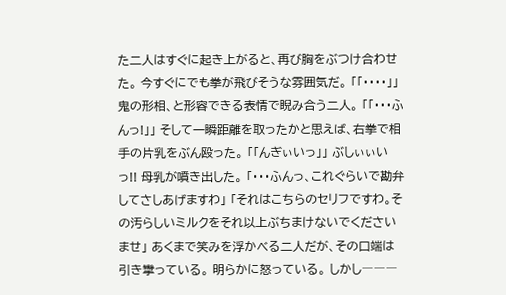た二人はすぐに起き上がると、再び胸をぶつけ合わせた。 今すぐにでも拳が飛びそうな雰囲気だ。 「「・・・・」」 鬼の形相、と形容できる表情で睨み合う二人。 「「・・・ふんっ!」」 そして一瞬距離を取ったかと思えば、右拳で相手の片乳をぶん殴った。 「「んぎぃいっ」」 ぶしぃぃいっ!! 母乳が噴き出した。 「・・・ふんっ、これぐらいで勘弁してさしあげますわ」 「それはこちらのセリフですわ。その汚らしいミルクをそれ以上ぶちまけないでくださいませ」 あくまで笑みを浮かべる二人だが、その口端は引き攣っている。 明らかに怒っている。 しかし―――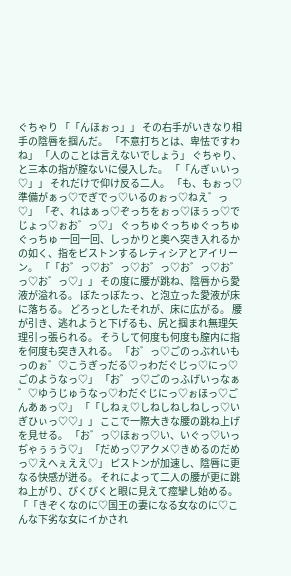ぐちゃり 「「んほぉっ」」 その右手がいきなり相手の陰唇を掴んだ。 「不意打ちとは、卑怯ですわね」 「人のことは言えないでしょう」 ぐちゃり、と三本の指が膣ないに侵入した。 「「んぎぃいっ♡」」 それだけで仰け反る二人。 「も、もぉっ♡準備がぁっ♡でぎでっ♡いるのぉっ♡ねえ゛っ♡」 「ぞ、れはぁっ♡ぞっちをぉっ♡ほぅっ♡でじょっ♡ぉお゛っ♡」 ぐっちゅぐっちゅぐっちゅぐっちゅ 一回一回、しっかりと奥へ突き入れるかの如く、指をピストンするレティシアとアイリーン。 「「お゛っ♡お゛っ♡お゛っ♡お゛っ♡お゛っ♡お゛っ♡」」 その度に腰が跳ね、陰唇から愛液が溢れる。 ぼたっぼたっ、と泡立った愛液が床に落ちる。 どろっとしたそれが、床に広がる。 腰が引き、逃れようと下げるも、尻と掴まれ無理矢理引っ張られる。 そうして何度も何度も膣内に指を何度も突き入れる。 「お゛っ♡ごのっぶれいもっのぉ゛♡こうぎっだる♡っわだぐじっ♡にっ♡ごのようなっ♡」 「お゛っ♡ごのっふげいっなぁ゛♡ゆうじゅうなっ♡わだぐじにっ♡ぉほっ♡ごんあぁっ♡」 「「しねぇ♡しねしねしねしっ♡いぎひぃっ♡♡」」 ここで一際大きな腰の跳ね上げを見せる。 「お゛っ♡ほぉっ♡い、いぐっ♡いっぢゃぅぅう♡」 「だめっ♡アクメ♡きめるのだめっ♡えへぇええ♡」 ピストンが加速し、陰唇に更なる快感が迸る。 それによって二人の腰が更に跳ね上がり、びくびくと眼に見えて痙攣し始める。 「「きぞくなのに♡国王の妻になる女なのに♡こんな下劣な女にイかされ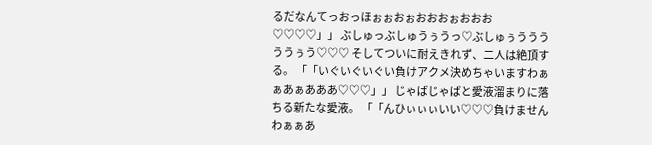るだなんてっおっほぉぉおぉおおおぉおおお♡♡♡♡」」 ぶしゅっぶしゅうぅうっ♡ぶしゅぅうううううぅう♡♡♡ そしてついに耐えきれず、二人は絶頂する。 「「いぐいぐいぐい負けアクメ決めちゃいますわぁぁあぁあああ♡♡♡」」 じゃばじゃばと愛液溜まりに落ちる新たな愛液。 「「んひぃぃぃいい♡♡♡負けませんわぁぁあ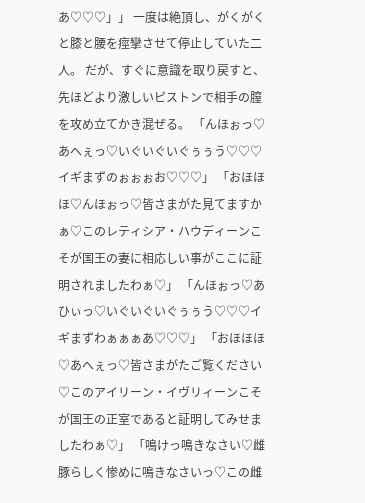あ♡♡♡」」 一度は絶頂し、がくがくと膝と腰を痙攣させて停止していた二人。 だが、すぐに意識を取り戻すと、先ほどより激しいピストンで相手の膣を攻め立てかき混ぜる。 「んほぉっ♡あへぇっ♡いぐいぐいぐぅぅう♡♡♡イギまずのぉぉぉお♡♡♡」 「おほほほ♡んほぉっ♡皆さまがた見てますかぁ♡このレティシア・ハウディーンこそが国王の妻に相応しい事がここに証明されましたわぁ♡」 「んほぉっ♡あひぃっ♡いぐいぐいぐぅぅう♡♡♡イギまずわぁぁぁあ♡♡♡」 「おほほほ♡あへぇっ♡皆さまがたご覧ください♡このアイリーン・イヴリィーンこそが国王の正室であると証明してみせましたわぁ♡」 「鳴けっ鳴きなさい♡雌豚らしく惨めに鳴きなさいっ♡この雌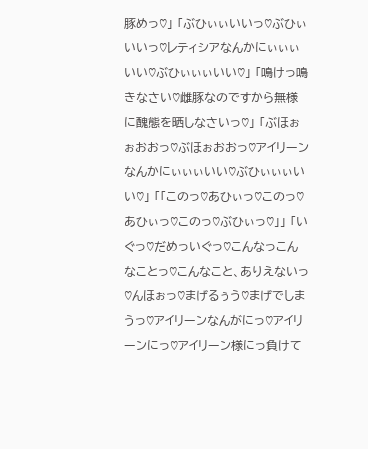豚めっ♡」 「ぶひぃぃいいっ♡ぶひぃいいっ♡レティシアなんかにぃぃぃいい♡ぶひぃぃぃいい♡」 「鳴けっ鳴きなさい♡雌豚なのですから無様に醜態を晒しなさいっ♡」 「ぶほぉぉおおっ♡ぶほぉおおっ♡アイリーンなんかにぃぃぃいい♡ぶひぃぃぃいい♡」 「「このっ♡あひぃっ♡このっ♡あひぃっ♡このっ♡ぶひぃっ♡」」 「いぐっ♡だめっいぐっ♡こんなっこんなことっ♡こんなこと、ありえないっ♡んほぉっ♡まげるぅう♡まげでしまうっ♡アイリーンなんがにっ♡アイリーンにっ♡アイリーン様にっ負けて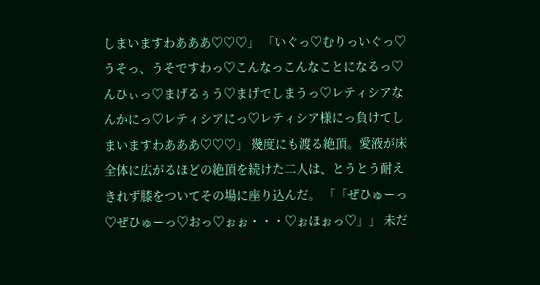しまいますわあああ♡♡♡」 「いぐっ♡むりっいぐっ♡うそっ、うそですわっ♡こんなっこんなことになるっ♡んひぃっ♡まげるぅう♡まげでしまうっ♡レティシアなんかにっ♡レティシアにっ♡レティシア様にっ負けてしまいますわあああ♡♡♡」 幾度にも渡る絶頂。愛液が床全体に広がるほどの絶頂を続けた二人は、とうとう耐えきれず膝をついてその場に座り込んだ。 「「ぜひゅーっ♡ぜひゅーっ♡おっ♡ぉぉ・・・♡ぉほぉっ♡」」 未だ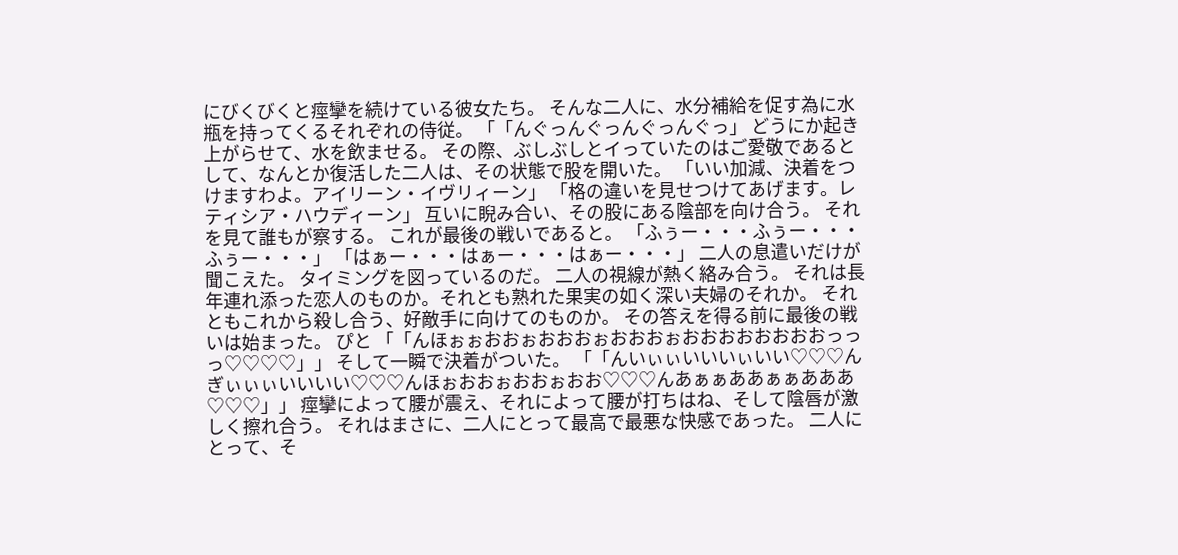にびくびくと痙攣を続けている彼女たち。 そんな二人に、水分補給を促す為に水瓶を持ってくるそれぞれの侍従。 「「んぐっんぐっんぐっんぐっ」 どうにか起き上がらせて、水を飲ませる。 その際、ぶしぶしとイっていたのはご愛敬であるとして、なんとか復活した二人は、その状態で股を開いた。 「いい加減、決着をつけますわよ。アイリーン・イヴリィーン」 「格の違いを見せつけてあげます。レティシア・ハウディーン」 互いに睨み合い、その股にある陰部を向け合う。 それを見て誰もが察する。 これが最後の戦いであると。 「ふぅー・・・ふぅー・・・ふぅー・・・」 「はぁー・・・はぁー・・・はぁー・・・」 二人の息遣いだけが聞こえた。 タイミングを図っているのだ。 二人の視線が熱く絡み合う。 それは長年連れ添った恋人のものか。それとも熟れた果実の如く深い夫婦のそれか。 それともこれから殺し合う、好敵手に向けてのものか。 その答えを得る前に最後の戦いは始まった。 ぴと 「「んほぉぉおおぉおおおぉおおおぉおおおおおおおおっっっ♡♡♡♡」」 そして一瞬で決着がついた。 「「んいぃぃいいいぃいい♡♡♡んぎぃぃぃいいいい♡♡♡んほぉおおぉおおぉおお♡♡♡んあぁぁああぁぁあああ♡♡♡」」 痙攣によって腰が震え、それによって腰が打ちはね、そして陰唇が激しく擦れ合う。 それはまさに、二人にとって最高で最悪な快感であった。 二人にとって、そ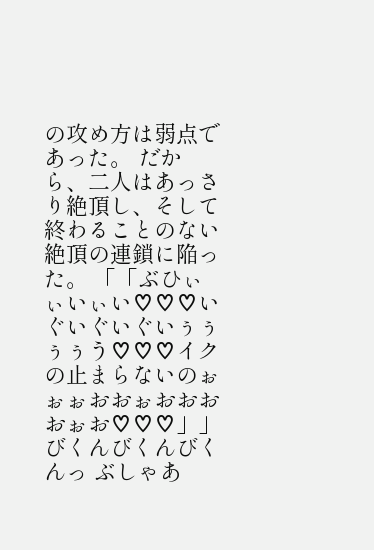の攻め方は弱点であった。 だから、二人はあっさり絶頂し、そして終わることのない絶頂の連鎖に陥った。 「「ぶひぃぃいぃい♡♡♡いぐいぐいぐいぅぅぅぅう♡♡♡イクの止まらないのぉぉぉおおぉおおおおぉお♡♡♡」」 びくんびくんびくんっ ぶしゃあ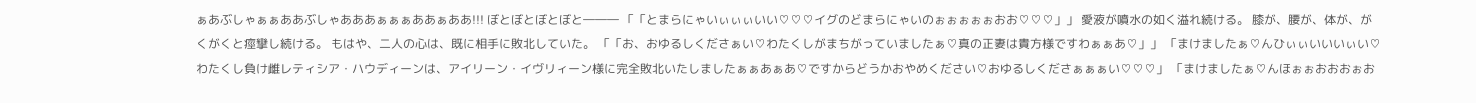ぁあぶしゃぁぁああぶしゃあああぁぁぁああぁああ!!! ぼとぼとぼとぼと――― 「「とまらにゃいぃぃぃいい♡♡♡イグのどまらにゃいのぉぉぉぉぉおお♡♡♡」」 愛液が噴水の如く溢れ続ける。 膝が、腰が、体が、がくがくと痙攣し続ける。 もはや、二人の心は、既に相手に敗北していた。 「「お、おゆるしくださぁい♡わたくしがまちがっていましたぁ♡真の正妻は貴方様ですわぁぁあ♡」」 「まけましたぁ♡んひぃぃいいいぃい♡わたくし負け雌レティシア・ハウディーンは、アイリーン・イヴリィーン様に完全敗北いたしましたぁぁあぁあ♡ですからどうかおやめください♡おゆるしくださぁぁぁい♡♡♡」 「まけましたぁ♡んほぉぉおおおぉお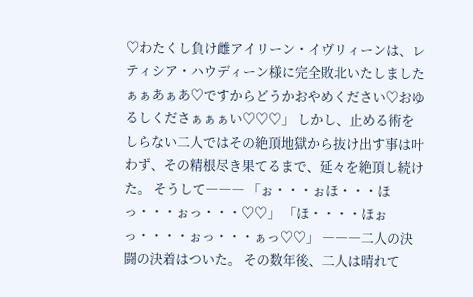♡わたくし負け雌アイリーン・イヴリィーンは、レティシア・ハウディーン様に完全敗北いたしましたぁぁあぁあ♡ですからどうかおやめください♡おゆるしくださぁぁぁい♡♡♡」 しかし、止める術をしらない二人ではその絶頂地獄から抜け出す事は叶わず、その精根尽き果てるまで、延々を絶頂し続けた。 そうして――― 「ぉ・・・ぉほ・・・ほっ・・・ぉっ・・・♡♡」 「ほ・・・・ほぉっ・・・・ぉっ・・・ぁっ♡♡」 ―――二人の決闘の決着はついた。 その数年後、二人は晴れて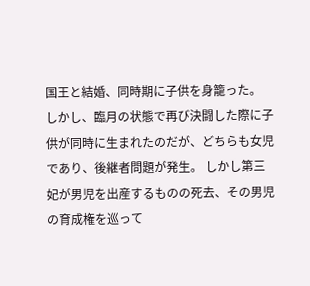国王と結婚、同時期に子供を身籠った。 しかし、臨月の状態で再び決闘した際に子供が同時に生まれたのだが、どちらも女児であり、後継者問題が発生。 しかし第三妃が男児を出産するものの死去、その男児の育成権を巡って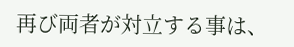再び両者が対立する事は、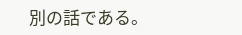別の話である。